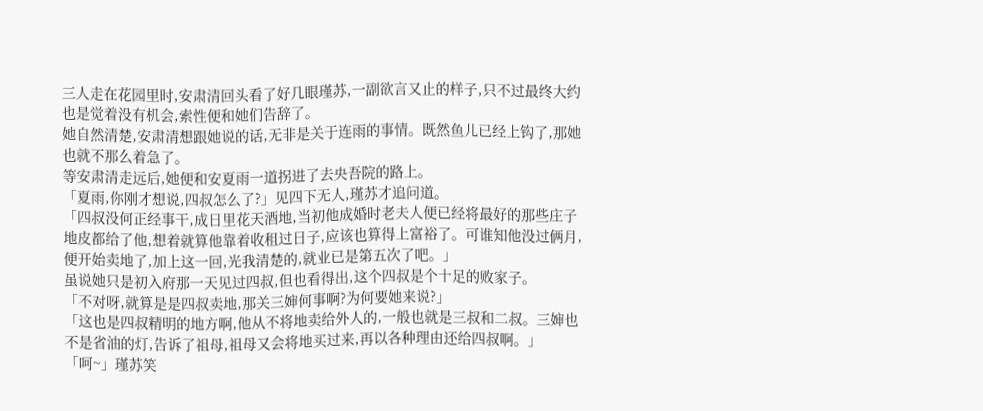三人走在花园里时,安肃清回头看了好几眼瑾苏,一副欲言又止的样子,只不过最终大约也是觉着没有机会,索性便和她们告辞了。
她自然清楚,安肃清想跟她说的话,无非是关于连雨的事情。既然鱼儿已经上钩了,那她也就不那么着急了。
等安肃清走远后,她便和安夏雨一道拐进了去央吾院的路上。
「夏雨,你刚才想说,四叔怎么了?」见四下无人,瑾苏才追问道。
「四叔没何正经事干,成日里花天酒地,当初他成婚时老夫人便已经将最好的那些庄子地皮都给了他,想着就算他靠着收租过日子,应该也算得上富裕了。可谁知他没过俩月,便开始卖地了,加上这一回,光我清楚的,就业已是第五次了吧。」
虽说她只是初入府那一天见过四叔,但也看得出,这个四叔是个十足的败家子。
「不对呀,就算是是四叔卖地,那关三婶何事啊?为何要她来说?」
「这也是四叔精明的地方啊,他从不将地卖给外人的,一般也就是三叔和二叔。三婶也不是省油的灯,告诉了祖母,祖母又会将地买过来,再以各种理由还给四叔啊。」
「呵~」瑾苏笑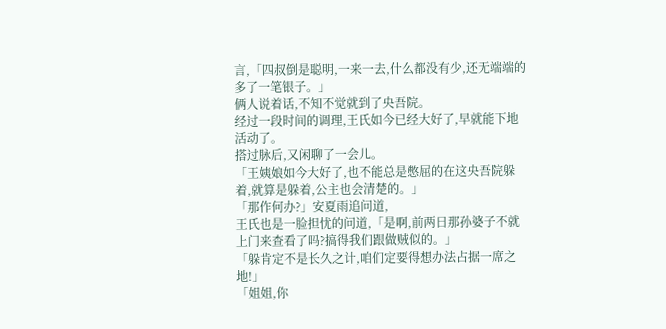言,「四叔倒是聪明,一来一去,什么都没有少,还无端端的多了一笔银子。」
俩人说着话,不知不觉就到了央吾院。
经过一段时间的调理,王氏如今已经大好了,早就能下地活动了。
搭过脉后,又闲聊了一会儿。
「王姨娘如今大好了,也不能总是憋屈的在这央吾院躲着,就算是躲着,公主也会清楚的。」
「那作何办?」安夏雨追问道,
王氏也是一脸担忧的问道,「是啊,前两日那孙婆子不就上门来查看了吗?搞得我们跟做贼似的。」
「躲肯定不是长久之计,咱们定要得想办法占据一席之地!」
「姐姐,你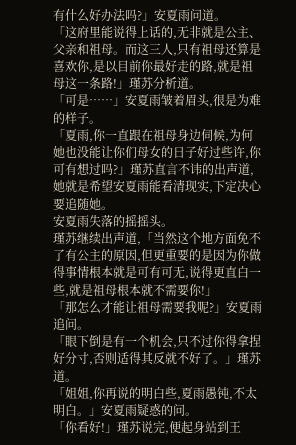有什么好办法吗?」安夏雨问道。
「这府里能说得上话的,无非就是公主、父亲和祖母。而这三人,只有祖母还算是喜欢你,是以目前你最好走的路,就是祖母这一条路!」瑾苏分析道。
「可是……」安夏雨皱着眉头,很是为难的样子。
「夏雨,你一直跟在祖母身边伺候,为何她也没能让你们母女的日子好过些许,你可有想过吗?」瑾苏直言不讳的出声道,她就是希望安夏雨能看清现实,下定决心要追随她。
安夏雨失落的摇摇头。
瑾苏继续出声道,「当然这个地方面免不了有公主的原因,但更重要的是因为你做得事情根本就是可有可无,说得更直白一些,就是祖母根本就不需要你!」
「那怎么才能让祖母需要我呢?」安夏雨追问。
「眼下倒是有一个机会,只不过你得拿捏好分寸,否则适得其反就不好了。」瑾苏道。
「姐姐,你再说的明白些,夏雨愚钝,不太明白。」安夏雨疑惑的问。
「你看好!」瑾苏说完,便起身站到王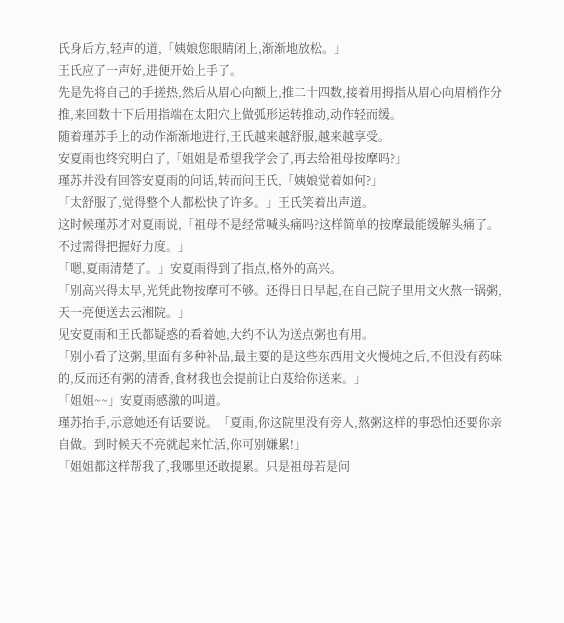氏身后方,轻声的道,「姨娘您眼睛闭上,渐渐地放松。」
王氏应了一声好,进便开始上手了。
先是先将自己的手搓热,然后从眉心向额上,推二十四数,接着用拇指从眉心向眉梢作分推,来回数十下后用指端在太阳穴上做弧形运转推动,动作轻而缓。
随着瑾苏手上的动作渐渐地进行,王氏越来越舒服,越来越享受。
安夏雨也终究明白了,「姐姐是希望我学会了,再去给祖母按摩吗?」
瑾苏并没有回答安夏雨的问话,转而问王氏,「姨娘觉着如何?」
「太舒服了,觉得整个人都松快了许多。」王氏笑着出声道。
这时候瑾苏才对夏雨说,「祖母不是经常喊头痛吗?这样简单的按摩最能缓解头痛了。不过需得把握好力度。」
「嗯,夏雨清楚了。」安夏雨得到了指点,格外的高兴。
「别高兴得太早,光凭此物按摩可不够。还得日日早起,在自己院子里用文火熬一锅粥,天一亮便送去云湘院。」
见安夏雨和王氏都疑惑的看着她,大约不认为送点粥也有用。
「别小看了这粥,里面有多种补品,最主要的是这些东西用文火慢炖之后,不但没有药味的,反而还有粥的清香,食材我也会提前让白芨给你送来。」
「姐姐~~」安夏雨感激的叫道。
瑾苏抬手,示意她还有话要说。「夏雨,你这院里没有旁人,熬粥这样的事恐怕还要你亲自做。到时候天不亮就起来忙活,你可别嫌累!」
「姐姐都这样帮我了,我哪里还敢提累。只是祖母若是问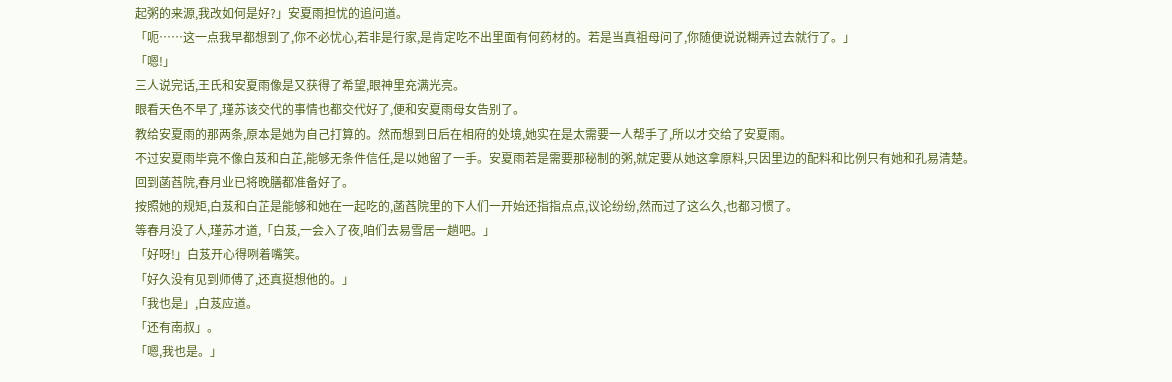起粥的来源,我改如何是好?」安夏雨担忧的追问道。
「呃……这一点我早都想到了,你不必忧心,若非是行家,是肯定吃不出里面有何药材的。若是当真祖母问了,你随便说说糊弄过去就行了。」
「嗯!」
三人说完话,王氏和安夏雨像是又获得了希望,眼神里充满光亮。
眼看天色不早了,瑾苏该交代的事情也都交代好了,便和安夏雨母女告别了。
教给安夏雨的那两条,原本是她为自己打算的。然而想到日后在相府的处境,她实在是太需要一人帮手了,所以才交给了安夏雨。
不过安夏雨毕竟不像白芨和白芷,能够无条件信任,是以她留了一手。安夏雨若是需要那秘制的粥,就定要从她这拿原料,只因里边的配料和比例只有她和孔易清楚。
回到菡萏院,春月业已将晚膳都准备好了。
按照她的规矩,白芨和白芷是能够和她在一起吃的,菡萏院里的下人们一开始还指指点点,议论纷纷,然而过了这么久,也都习惯了。
等春月没了人,瑾苏才道,「白芨,一会入了夜,咱们去易雪居一趟吧。」
「好呀!」白芨开心得咧着嘴笑。
「好久没有见到师傅了,还真挺想他的。」
「我也是」,白芨应道。
「还有南叔」。
「嗯,我也是。」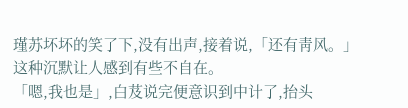瑾苏坏坏的笑了下,没有出声,接着说,「还有靑风。」
这种沉默让人感到有些不自在。
「嗯,我也是」,白芨说完便意识到中计了,抬头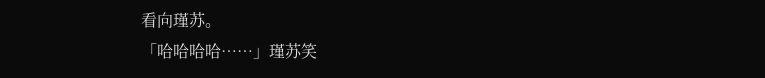看向瑾苏。
「哈哈哈哈……」瑾苏笑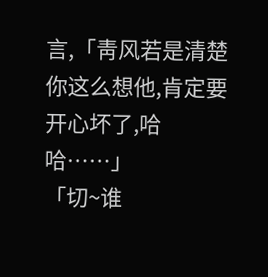言,「靑风若是清楚你这么想他,肯定要开心坏了,哈哈……」
「切~谁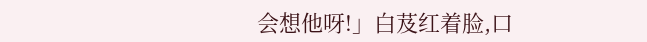会想他呀!」白芨红着脸,口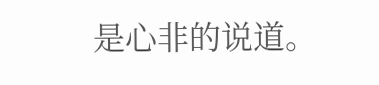是心非的说道。